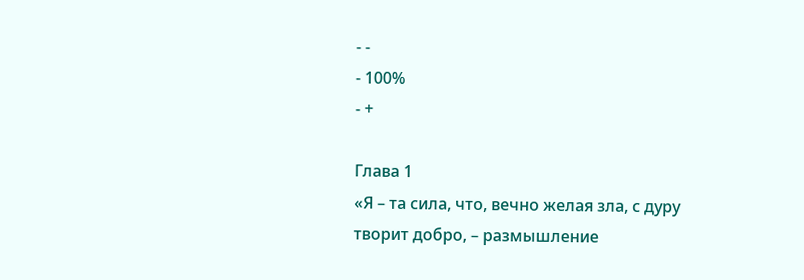- -
- 100%
- +

Глава 1
«Я – та сила, что, вечно желая зла, с дуру творит добро, – размышление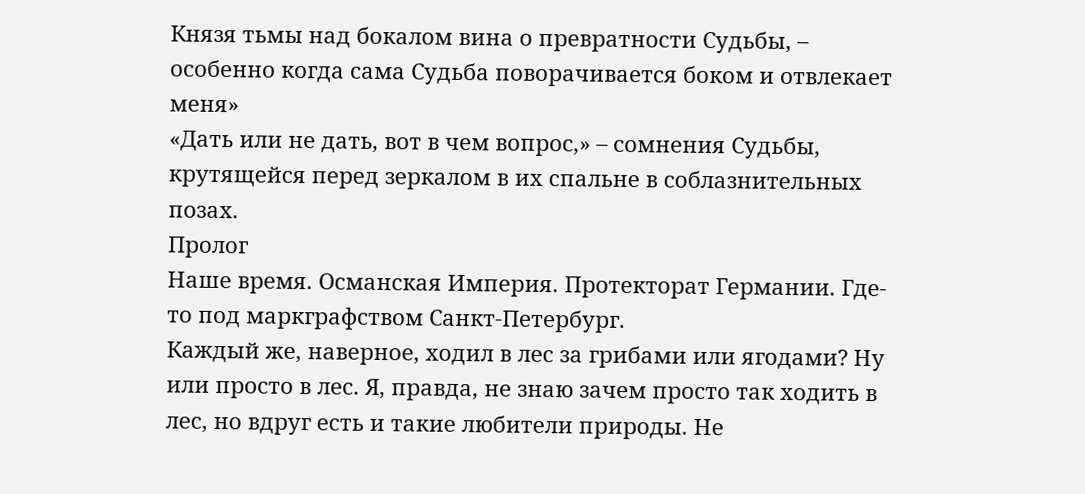Князя тьмы над бокалом вина о превратности Судьбы, – особенно когда сама Судьба поворачивается боком и отвлекает меня»
«Дать или не дать, вот в чем вопрос,» – сомнения Судьбы, крутящейся перед зеркалом в их спальне в соблазнительных позах.
Пролог
Наше время. Османская Империя. Протекторат Германии. Где-то под маркграфством Санкт-Петербург.
Каждый же, наверное, ходил в лес за грибами или ягодами? Ну или просто в лес. Я, правда, не знаю зачем просто так ходить в лес, но вдруг есть и такие любители природы. Не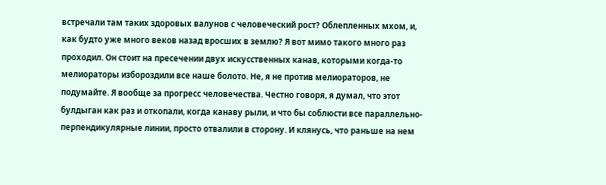встречали там таких здоровых валунов с человеческий рост? Облепленных мхом, и, как будто уже много веков назад вросших в землю? Я вот мимо такого много раз проходил. Он стоит на пресечении двух искусственных канав, которыми когда-то мелиораторы избороздили все наше болото. Не, я не против мелиораторов, не подумайте. Я вообще за прогресс человечества. Честно говоря, я думал, что этот булдыган как раз и откопали, когда канаву рыли, и что бы соблюсти все параллельно-перпендикулярные линии, просто отвалили в сторону. И клянусь, что раньше на нем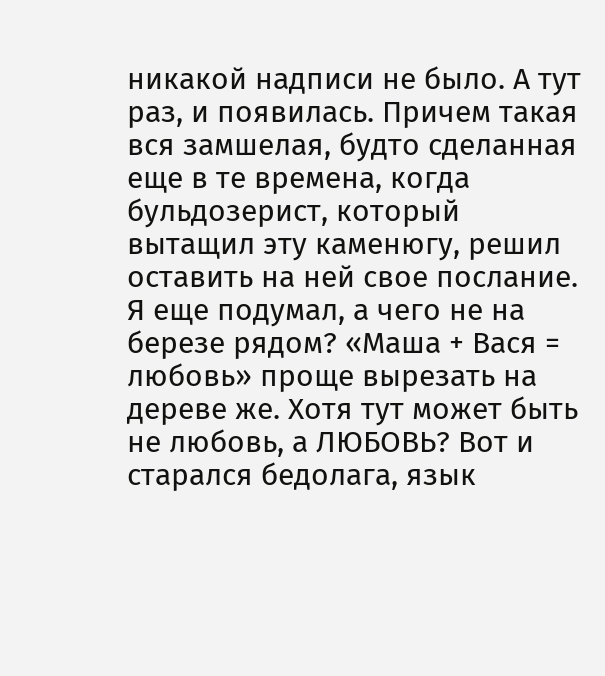никакой надписи не было. А тут раз, и появилась. Причем такая вся замшелая, будто сделанная еще в те времена, когда бульдозерист, который вытащил эту каменюгу, решил оставить на ней свое послание. Я еще подумал, а чего не на березе рядом? «Маша + Вася = любовь» проще вырезать на дереве же. Хотя тут может быть не любовь, а ЛЮБОВЬ? Вот и старался бедолага, язык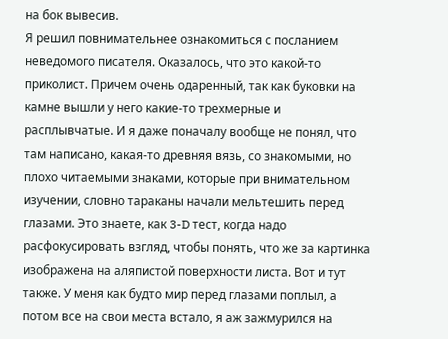на бок вывесив.
Я решил повнимательнее ознакомиться с посланием неведомого писателя. Оказалось, что это какой-то приколист. Причем очень одаренный, так как буковки на камне вышли у него какие-то трехмерные и расплывчатые. И я даже поначалу вообще не понял, что там написано, какая-то древняя вязь, со знакомыми, но плохо читаемыми знаками, которые при внимательном изучении, словно тараканы начали мельтешить перед глазами. Это знаете, как 3-D тест, когда надо расфокусировать взгляд, чтобы понять, что же за картинка изображена на аляпистой поверхности листа. Вот и тут также. У меня как будто мир перед глазами поплыл, а потом все на свои места встало, я аж зажмурился на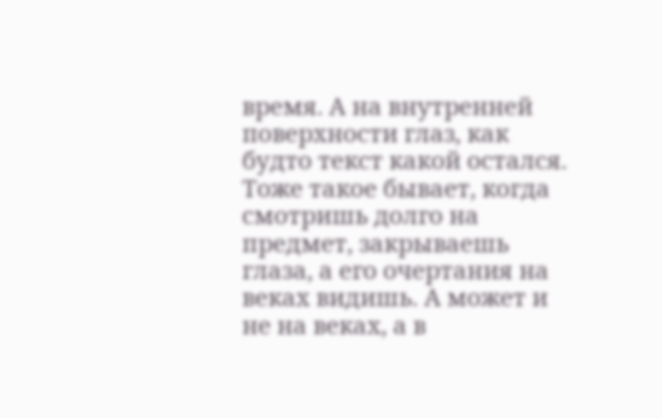время. А на внутренней поверхности глаз, как будто текст какой остался. Тоже такое бывает, когда смотришь долго на предмет, закрываешь глаза, а его очертания на веках видишь. А может и не на веках, а в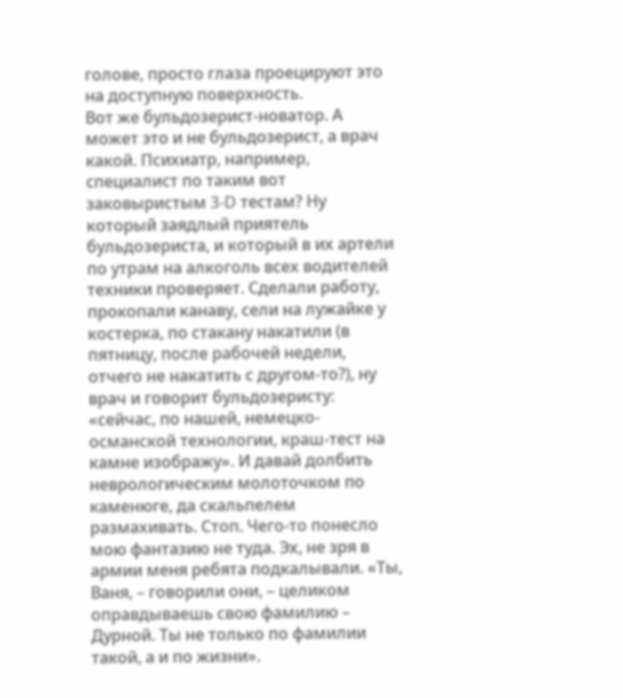голове, просто глаза проецируют это на доступную поверхность.
Вот же бульдозерист-новатор. А может это и не бульдозерист, а врач какой. Психиатр, например, специалист по таким вот заковыристым 3-D тестам? Ну который заядлый приятель бульдозериста, и который в их артели по утрам на алкоголь всех водителей техники проверяет. Сделали работу, прокопали канаву, сели на лужайке у костерка, по стакану накатили (в пятницу, после рабочей недели, отчего не накатить с другом-то?), ну врач и говорит бульдозеристу: «сейчас, по нашей, немецко-османской технологии, краш-тест на камне изображу». И давай долбить неврологическим молоточком по каменюге, да скальпелем размахивать. Стоп. Чего-то понесло мою фантазию не туда. Эх, не зря в армии меня ребята подкалывали. «Ты, Ваня, – говорили они, – целиком оправдываешь свою фамилию – Дурной. Ты не только по фамилии такой, а и по жизни».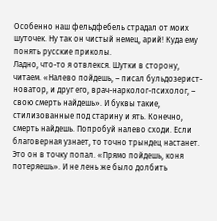Особенно наш фельдфебель страдал от моих шуточек. Ну так он чистый немец, арий! Куда ему понять русские приколы.
Ладно, что-то я отвлекся. Шутки в сторону, читаем. «Налево пойдешь, – писал бульдозерист-новатор, и друг его, врач-нарколог-психолог, – свою смерть найдешь». И буквы такие, стилизованные под старину и ять. Конечно, смерть найдешь. Попробуй налево сходи. Если благоверная узнает, то точно трындец настанет. Это он в точку попал. «Прямо пойдешь, коня потеряешь». И не лень же было долбить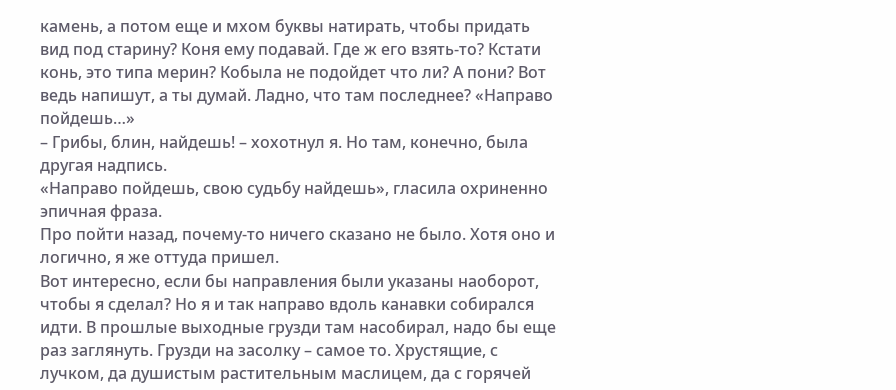камень, а потом еще и мхом буквы натирать, чтобы придать вид под старину? Коня ему подавай. Где ж его взять-то? Кстати конь, это типа мерин? Кобыла не подойдет что ли? А пони? Вот ведь напишут, а ты думай. Ладно, что там последнее? «Направо пойдешь…»
– Грибы, блин, найдешь! – хохотнул я. Но там, конечно, была другая надпись.
«Направо пойдешь, свою судьбу найдешь», гласила охриненно эпичная фраза.
Про пойти назад, почему-то ничего сказано не было. Хотя оно и логично, я же оттуда пришел.
Вот интересно, если бы направления были указаны наоборот, чтобы я сделал? Но я и так направо вдоль канавки собирался идти. В прошлые выходные грузди там насобирал, надо бы еще раз заглянуть. Грузди на засолку – самое то. Хрустящие, с лучком, да душистым растительным маслицем, да с горячей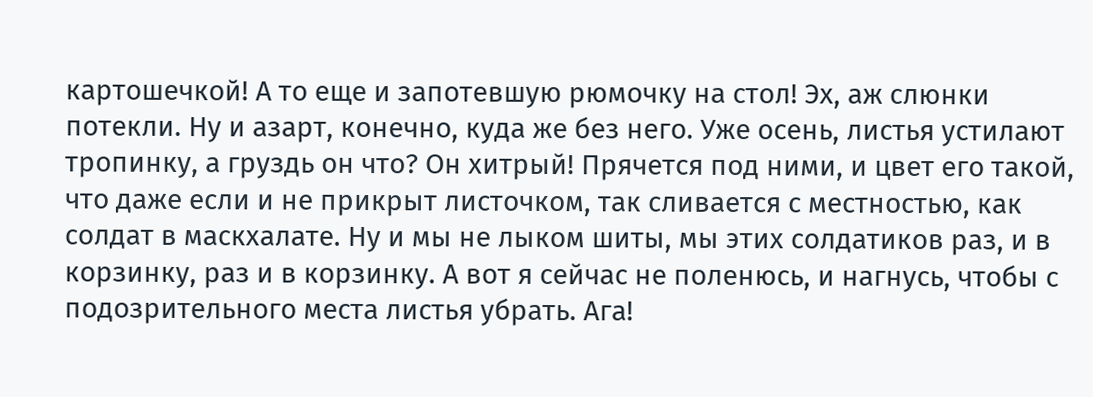картошечкой! А то еще и запотевшую рюмочку на стол! Эх, аж слюнки потекли. Ну и азарт, конечно, куда же без него. Уже осень, листья устилают тропинку, а груздь он что? Он хитрый! Прячется под ними, и цвет его такой, что даже если и не прикрыт листочком, так сливается с местностью, как солдат в маскхалате. Ну и мы не лыком шиты, мы этих солдатиков раз, и в корзинку, раз и в корзинку. А вот я сейчас не поленюсь, и нагнусь, чтобы с подозрительного места листья убрать. Ага!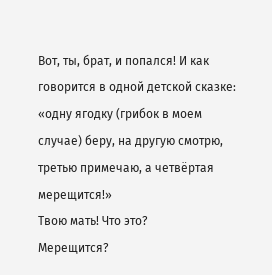Вот, ты, брат, и попался! И как говорится в одной детской сказке: «одну ягодку (грибок в моем случае) беру, на другую смотрю, третью примечаю, а четвёртая мерещится!»
Твою мать! Что это?
Мерещится?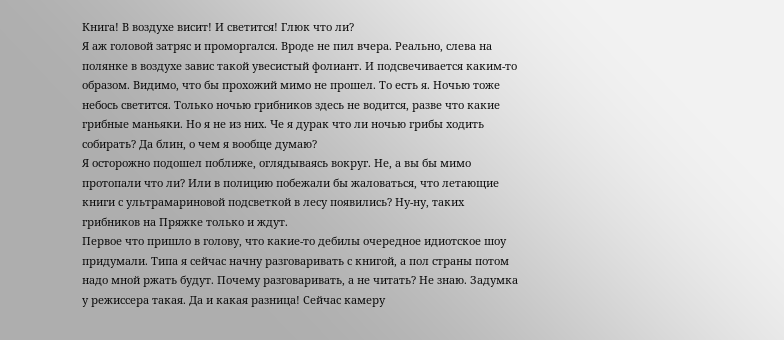Книга! В воздухе висит! И светится! Глюк что ли?
Я аж головой затряс и проморгался. Вроде не пил вчера. Реально, слева на полянке в воздухе завис такой увесистый фолиант. И подсвечивается каким-то образом. Видимо, что бы прохожий мимо не прошел. То есть я. Ночью тоже небось светится. Только ночью грибников здесь не водится, разве что какие грибные маньяки. Но я не из них. Че я дурак что ли ночью грибы ходить собирать? Да блин, о чем я вообще думаю?
Я осторожно подошел поближе, оглядываясь вокруг. Не, а вы бы мимо протопали что ли? Или в полицию побежали бы жаловаться, что летающие книги с ультрамариновой подсветкой в лесу появились? Ну-ну, таких грибников на Пряжке только и ждут.
Первое что пришло в голову, что какие-то дебилы очередное идиотское шоу придумали. Типа я сейчас начну разговаривать с книгой, а пол страны потом надо мной ржать будут. Почему разговаривать, а не читать? Не знаю. Задумка у режиссера такая. Да и какая разница! Сейчас камеру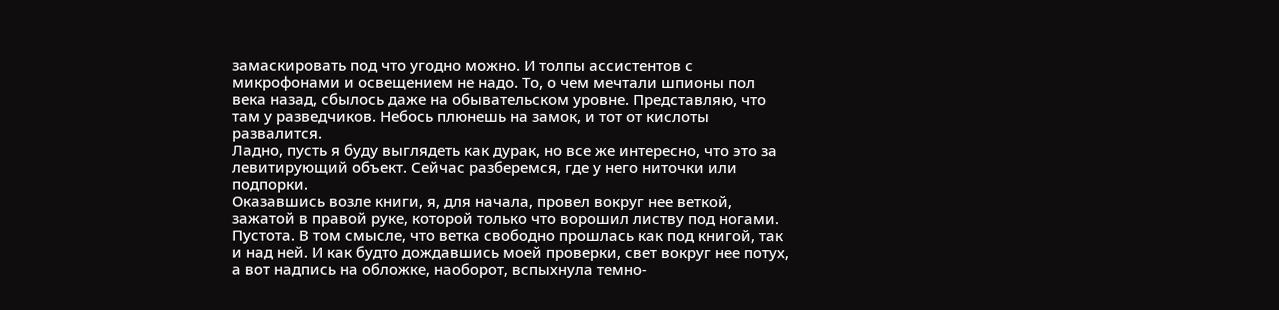замаскировать под что угодно можно. И толпы ассистентов с микрофонами и освещением не надо. То, о чем мечтали шпионы пол века назад, сбылось даже на обывательском уровне. Представляю, что там у разведчиков. Небось плюнешь на замок, и тот от кислоты развалится.
Ладно, пусть я буду выглядеть как дурак, но все же интересно, что это за левитирующий объект. Сейчас разберемся, где у него ниточки или подпорки.
Оказавшись возле книги, я, для начала, провел вокруг нее веткой, зажатой в правой руке, которой только что ворошил листву под ногами. Пустота. В том смысле, что ветка свободно прошлась как под книгой, так и над ней. И как будто дождавшись моей проверки, свет вокруг нее потух, а вот надпись на обложке, наоборот, вспыхнула темно-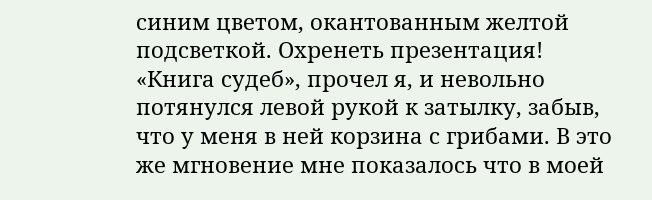синим цветом, окантованным желтой подсветкой. Охренеть презентация!
«Книга судеб», прочел я, и невольно потянулся левой рукой к затылку, забыв, что у меня в ней корзина с грибами. В это же мгновение мне показалось что в моей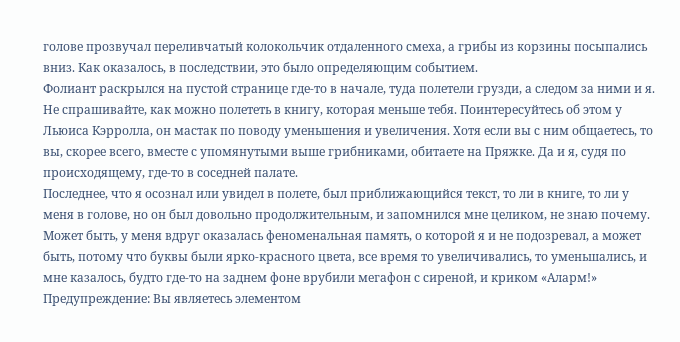голове прозвучал переливчатый колокольчик отдаленного смеха, а грибы из корзины посыпались вниз. Как оказалось, в последствии, это было определяющим событием.
Фолиант раскрылся на пустой странице где-то в начале, туда полетели грузди, а следом за ними и я. Не спрашивайте, как можно полететь в книгу, которая меньше тебя. Поинтересуйтесь об этом у Льюиса Кэрролла, он мастак по поводу уменьшения и увеличения. Хотя если вы с ним общаетесь, то вы, скорее всего, вместе с упомянутыми выше грибниками, обитаете на Пряжке. Да и я, судя по происходящему, где-то в соседней палате.
Последнее, что я осознал или увидел в полете, был приближающийся текст, то ли в книге, то ли у меня в голове, но он был довольно продолжительным, и запомнился мне целиком, не знаю почему. Может быть, у меня вдруг оказалась феноменальная память, о которой я и не подозревал, а может быть, потому что буквы были ярко-красного цвета, все время то увеличивались, то уменьшались, и мне казалось, будто где-то на заднем фоне врубили мегафон с сиреной, и криком «Аларм!»
Предупреждение: Вы являетесь элементом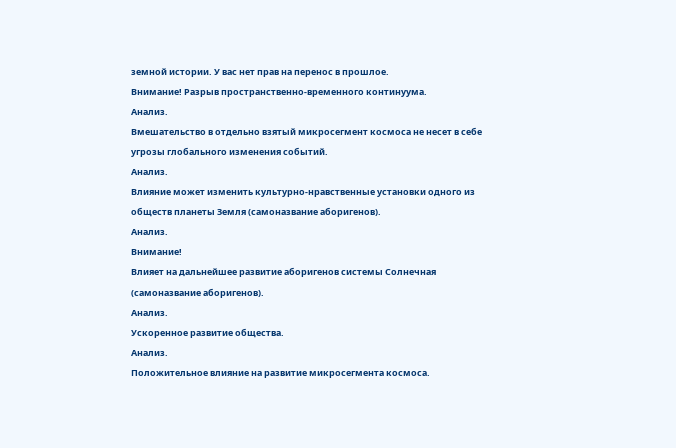земной истории. У вас нет прав на перенос в прошлое.
Внимание! Разрыв пространственно-временного континуума.
Анализ.
Вмешательство в отдельно взятый микросегмент космоса не несет в себе угрозы глобального изменения событий.
Анализ.
Влияние может изменить культурно-нравственные установки одного из обществ планеты Земля (самоназвание аборигенов).
Анализ.
Внимание!
Влияет на дальнейшее развитие аборигенов системы Солнечная (самоназвание аборигенов).
Анализ.
Ускоренное развитие общества.
Анализ.
Положительное влияние на развитие микросегмента космоса.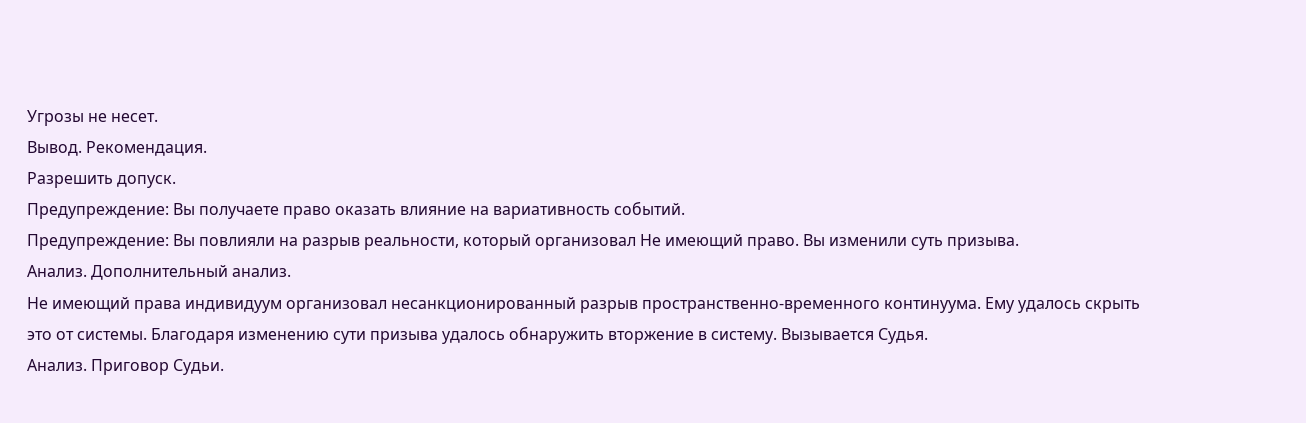Угрозы не несет.
Вывод. Рекомендация.
Разрешить допуск.
Предупреждение: Вы получаете право оказать влияние на вариативность событий.
Предупреждение: Вы повлияли на разрыв реальности, который организовал Не имеющий право. Вы изменили суть призыва.
Анализ. Дополнительный анализ.
Не имеющий права индивидуум организовал несанкционированный разрыв пространственно-временного континуума. Ему удалось скрыть это от системы. Благодаря изменению сути призыва удалось обнаружить вторжение в систему. Вызывается Судья.
Анализ. Приговор Судьи.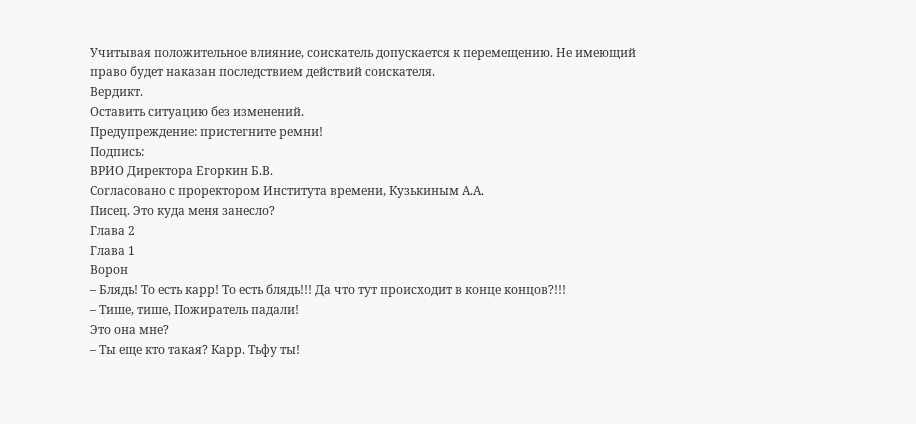Учитывая положительное влияние, соискатель допускается к перемещению. Не имеющий право будет наказан последствием действий соискателя.
Вердикт.
Оставить ситуацию без изменений.
Предупреждение: пристегните ремни!
Подпись:
ВРИО Директора Егоркин Б.В.
Согласовано с проректором Института времени, Кузькиным А.А.
Писец. Это куда меня занесло?
Глава 2
Глава 1
Ворон
– Блядь! То есть карр! То есть блядь!!! Да что тут происходит в конце концов?!!!
– Тише, тише, Пожиратель падали!
Это она мне?
– Ты еще кто такая? Карр. Тьфу ты!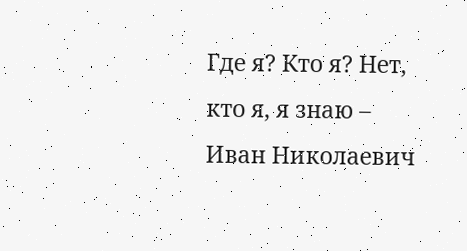Где я? Кто я? Нет, кто я, я знаю – Иван Николаевич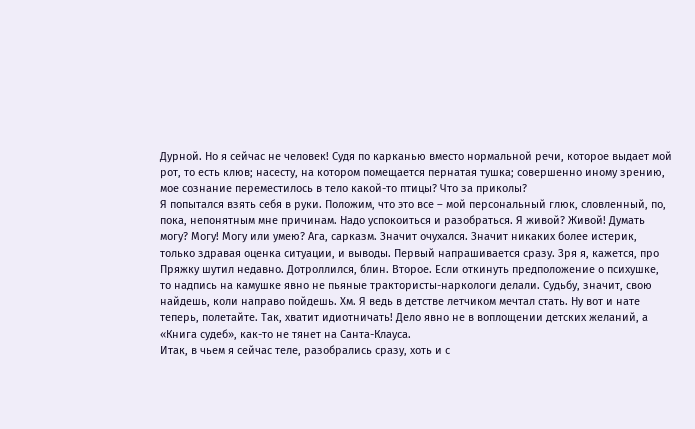Дурной. Но я сейчас не человек! Судя по карканью вместо нормальной речи, которое выдает мой рот, то есть клюв; насесту, на котором помещается пернатая тушка; совершенно иному зрению, мое сознание переместилось в тело какой-то птицы? Что за приколы?
Я попытался взять себя в руки. Положим, что это все – мой персональный глюк, словленный, по, пока, непонятным мне причинам. Надо успокоиться и разобраться. Я живой? Живой! Думать могу? Могу! Могу или умею? Ага, сарказм. Значит очухался. Значит никаких более истерик, только здравая оценка ситуации, и выводы. Первый напрашивается сразу. Зря я, кажется, про Пряжку шутил недавно. Дотроллился, блин. Второе. Если откинуть предположение о психушке, то надпись на камушке явно не пьяные трактористы-наркологи делали. Судьбу, значит, свою найдешь, коли направо пойдешь. Хм. Я ведь в детстве летчиком мечтал стать. Ну вот и нате теперь, полетайте. Так, хватит идиотничать! Дело явно не в воплощении детских желаний, а «Книга судеб», как-то не тянет на Санта-Клауса.
Итак, в чьем я сейчас теле, разобрались сразу, хоть и с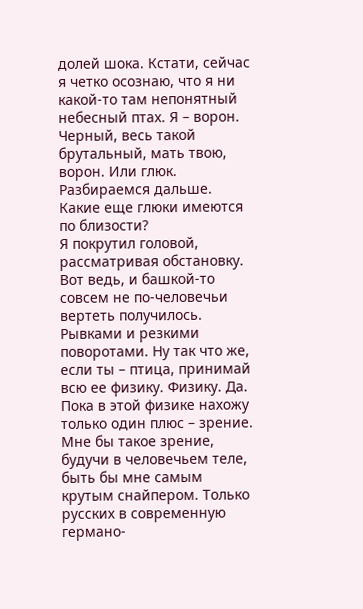долей шока. Кстати, сейчас я четко осознаю, что я ни какой-то там непонятный небесный птах. Я – ворон. Черный, весь такой брутальный, мать твою, ворон. Или глюк. Разбираемся дальше. Какие еще глюки имеются по близости?
Я покрутил головой, рассматривая обстановку. Вот ведь, и башкой-то совсем не по-человечьи вертеть получилось. Рывками и резкими поворотами. Ну так что же, если ты – птица, принимай всю ее физику. Физику. Да. Пока в этой физике нахожу только один плюс – зрение. Мне бы такое зрение, будучи в человечьем теле, быть бы мне самым крутым снайпером. Только русских в современную германо-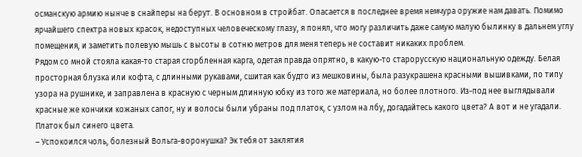османскую армию нынче в снайперы на берут. В основном в стройбат. Опасается в последнее время немчура оружие нам давать. Помимо ярчайшего спектра новых красок, недоступных человеческому глазу, я понял, что могу различить даже самую малую былинку в дальнем углу помещения, и заметить полевую мышь с высоты в сотню метров для меня теперь не составит никаких проблем.
Рядом со мной стояла какая-то старая сгорбленная карга, одетая правда опрятно, в какую-то старорусскую национальную одежду. Белая просторная блузка или кофта, с длинными рукавами, сшитая как будто из мешковины, была разукрашена красными вышивками, по типу узора на рушнике, и заправлена в красную с черным длинную юбку из того же материала, но более плотного. Из-под нее выглядывали красные же кончики кожаных сапог, ну и волосы были убраны под платок, с узлом на лбу, догадайтесь какого цвета? А вот и не угадали. Платок был синего цвета.
– Успокоился чоль, болезный Вольга-воронушка? Эк тебя от заклятия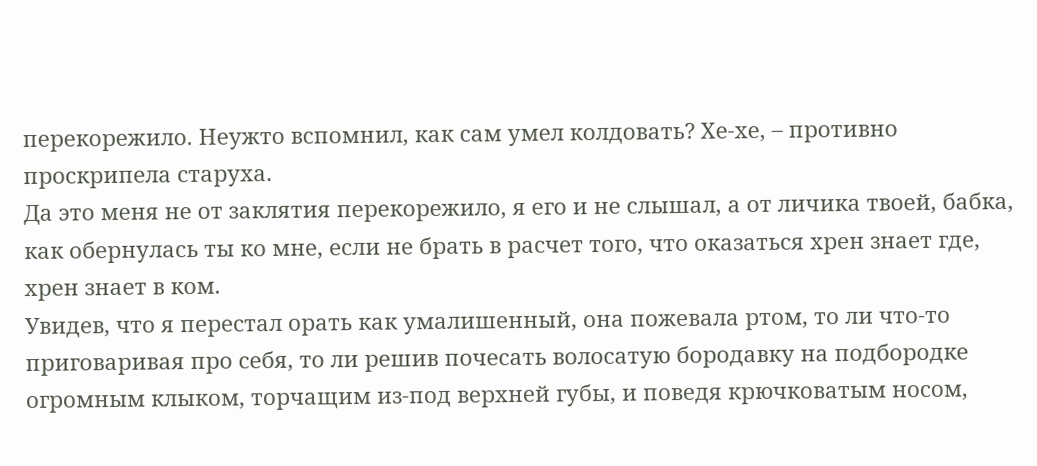перекорежило. Неужто вспомнил, как сам умел колдовать? Хе-хе, – противно проскрипела старуха.
Да это меня не от заклятия перекорежило, я его и не слышал, а от личика твоей, бабка, как обернулась ты ко мне, если не брать в расчет того, что оказаться хрен знает где, хрен знает в ком.
Увидев, что я перестал орать как умалишенный, она пожевала ртом, то ли что-то приговаривая про себя, то ли решив почесать волосатую бородавку на подбородке огромным клыком, торчащим из-под верхней губы, и поведя крючковатым носом,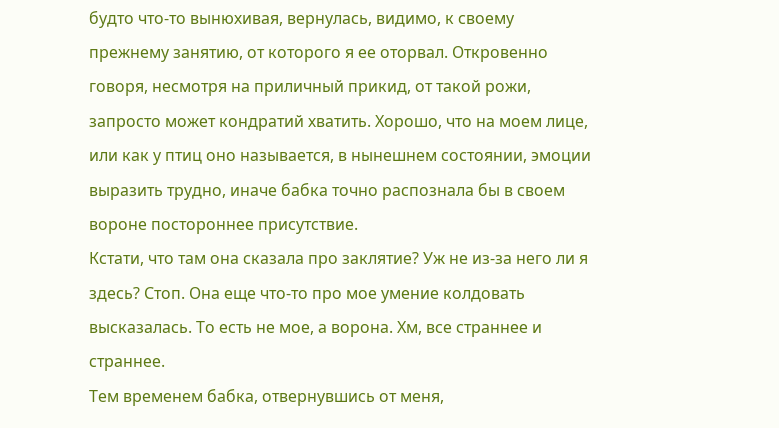будто что-то вынюхивая, вернулась, видимо, к своему прежнему занятию, от которого я ее оторвал. Откровенно говоря, несмотря на приличный прикид, от такой рожи, запросто может кондратий хватить. Хорошо, что на моем лице, или как у птиц оно называется, в нынешнем состоянии, эмоции выразить трудно, иначе бабка точно распознала бы в своем вороне постороннее присутствие.
Кстати, что там она сказала про заклятие? Уж не из-за него ли я здесь? Стоп. Она еще что-то про мое умение колдовать высказалась. То есть не мое, а ворона. Хм, все страннее и страннее.
Тем временем бабка, отвернувшись от меня,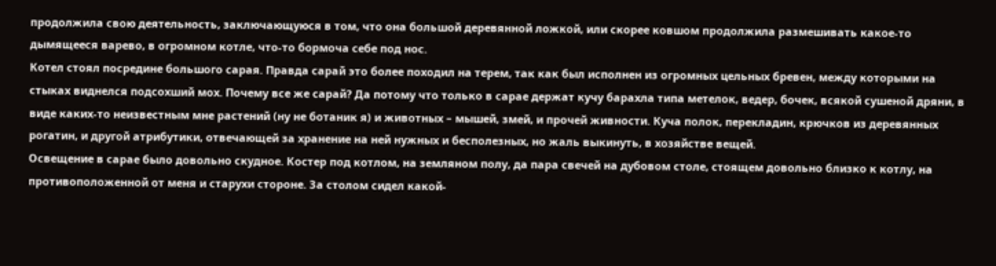продолжила свою деятельность, заключающуюся в том, что она большой деревянной ложкой, или скорее ковшом продолжила размешивать какое-то дымящееся варево, в огромном котле, что-то бормоча себе под нос.
Котел стоял посредине большого сарая. Правда сарай это более походил на терем, так как был исполнен из огромных цельных бревен, между которыми на стыках виднелся подсохший мох. Почему все же сарай? Да потому что только в сарае держат кучу барахла типа метелок, ведер, бочек, всякой сушеной дряни, в виде каких-то неизвестным мне растений (ну не ботаник я) и животных – мышей, змей, и прочей живности. Куча полок, перекладин, крючков из деревянных рогатин, и другой атрибутики, отвечающей за хранение на ней нужных и бесполезных, но жаль выкинуть, в хозяйстве вещей.
Освещение в сарае было довольно скудное. Костер под котлом, на земляном полу, да пара свечей на дубовом столе, стоящем довольно близко к котлу, на противоположенной от меня и старухи стороне. За столом сидел какой-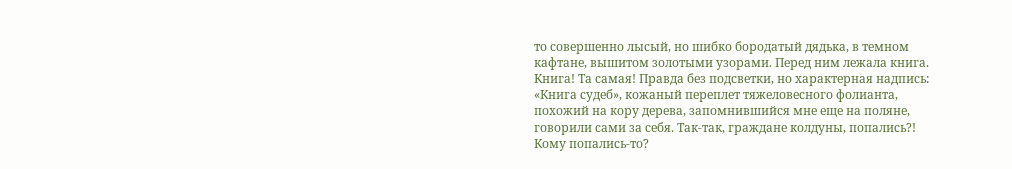то совершенно лысый, но шибко бородатый дядька, в темном кафтане, вышитом золотыми узорами. Перед ним лежала книга.
Книга! Та самая! Правда без подсветки, но характерная надпись: «Книга судеб», кожаный переплет тяжеловесного фолианта, похожий на кору дерева, запомнившийся мне еще на поляне, говорили сами за себя. Так-так, граждане колдуны, попались?!
Кому попались-то?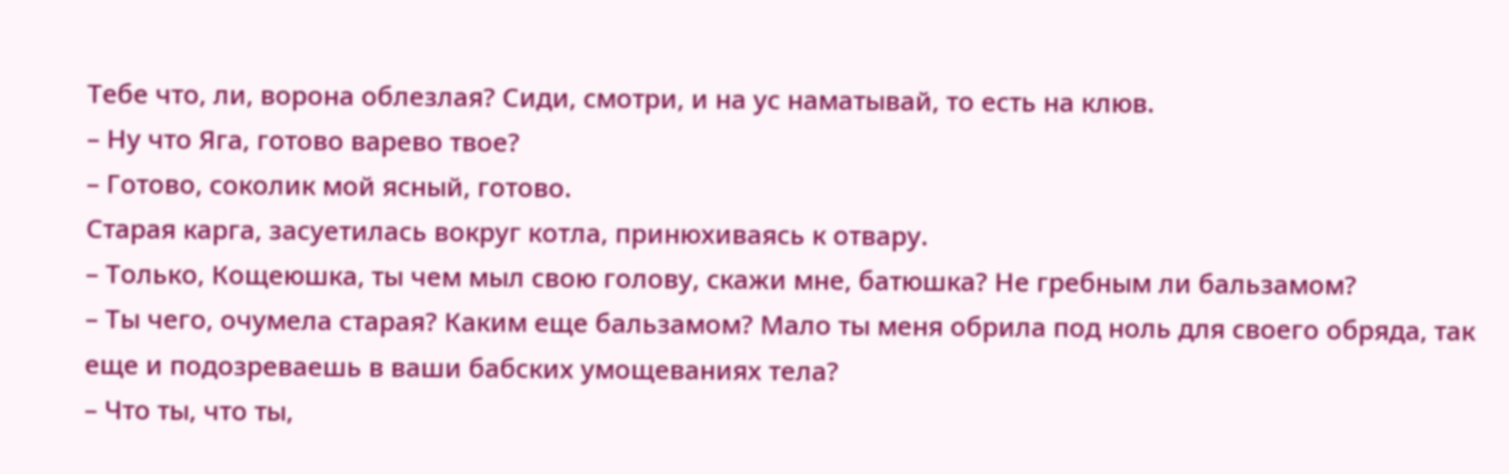Тебе что, ли, ворона облезлая? Сиди, смотри, и на ус наматывай, то есть на клюв.
– Ну что Яга, готово варево твое?
– Готово, соколик мой ясный, готово.
Старая карга, засуетилась вокруг котла, принюхиваясь к отвару.
– Только, Кощеюшка, ты чем мыл свою голову, скажи мне, батюшка? Не гребным ли бальзамом?
– Ты чего, очумела старая? Каким еще бальзамом? Мало ты меня обрила под ноль для своего обряда, так еще и подозреваешь в ваши бабских умощеваниях тела?
– Что ты, что ты,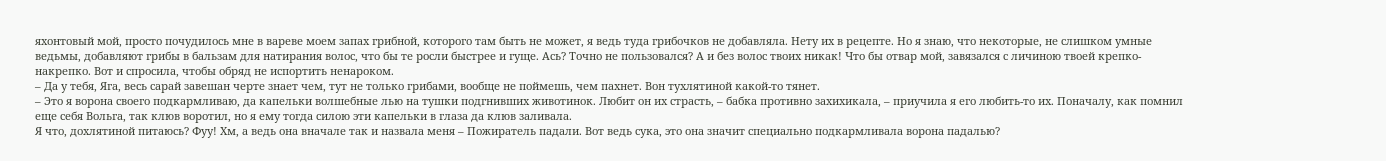яхонтовый мой, просто почудилось мне в вареве моем запах грибной, которого там быть не может, я ведь туда грибочков не добавляла. Нету их в рецепте. Но я знаю, что некоторые, не слишком умные ведьмы, добавляют грибы в бальзам для натирания волос, что бы те росли быстрее и гуще. Ась? Точно не пользовался? А и без волос твоих никак! Что бы отвар мой, завязался с личиною твоей крепко-накрепко. Вот и спросила, чтобы обряд не испортить ненароком.
– Да у тебя, Яга, весь сарай завешан черте знает чем, тут не только грибами, вообще не поймешь, чем пахнет. Вон тухлятиной какой-то тянет.
– Это я ворона своего подкармливаю, да капельки волшебные лью на тушки подгнивших животинок. Любит он их страсть, – бабка противно захихикала, – приучила я его любить-то их. Поначалу, как помнил еще себя Вольга, так клюв воротил, но я ему тогда силою эти капельки в глаза да клюв заливала.
Я что, дохлятиной питаюсь? Фуу! Хм, а ведь она вначале так и назвала меня – Пожиратель падали. Вот ведь сука, это она значит специально подкармливала ворона падалью?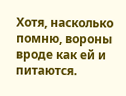Хотя, насколько помню, вороны вроде как ей и питаются.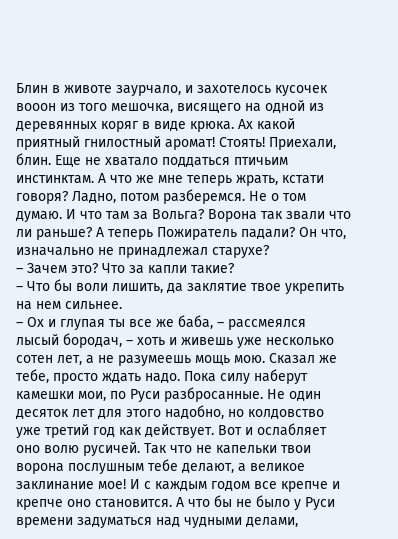Блин в животе заурчало, и захотелось кусочек вооон из того мешочка, висящего на одной из деревянных коряг в виде крюка. Ах какой приятный гнилостный аромат! Стоять! Приехали, блин. Еще не хватало поддаться птичьим инстинктам. А что же мне теперь жрать, кстати говоря? Ладно, потом разберемся. Не о том думаю. И что там за Вольга? Ворона так звали что ли раньше? А теперь Пожиратель падали? Он что, изначально не принадлежал старухе?
– Зачем это? Что за капли такие?
– Что бы воли лишить, да заклятие твое укрепить на нем сильнее.
– Ох и глупая ты все же баба, – рассмеялся лысый бородач, – хоть и живешь уже несколько сотен лет, а не разумеешь мощь мою. Сказал же тебе, просто ждать надо. Пока силу наберут камешки мои, по Руси разбросанные. Не один десяток лет для этого надобно, но колдовство уже третий год как действует. Вот и ослабляет оно волю русичей. Так что не капельки твои ворона послушным тебе делают, а великое заклинание мое! И с каждым годом все крепче и крепче оно становится. А что бы не было у Руси времени задуматься над чудными делами,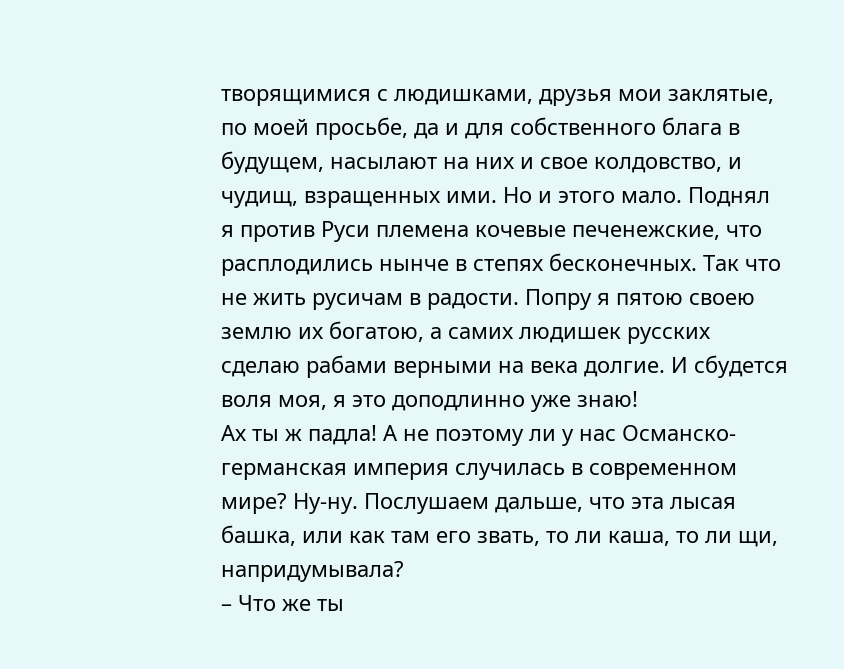творящимися с людишками, друзья мои заклятые, по моей просьбе, да и для собственного блага в будущем, насылают на них и свое колдовство, и чудищ, взращенных ими. Но и этого мало. Поднял я против Руси племена кочевые печенежские, что расплодились нынче в степях бесконечных. Так что не жить русичам в радости. Попру я пятою своею землю их богатою, а самих людишек русских сделаю рабами верными на века долгие. И сбудется воля моя, я это доподлинно уже знаю!
Ах ты ж падла! А не поэтому ли у нас Османско-германская империя случилась в современном мире? Ну-ну. Послушаем дальше, что эта лысая башка, или как там его звать, то ли каша, то ли щи, напридумывала?
– Что же ты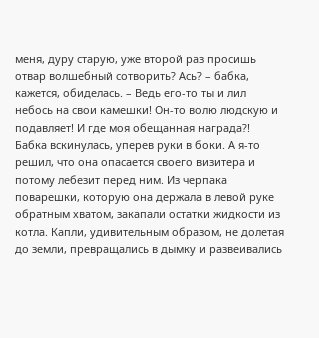меня, дуру старую, уже второй раз просишь отвар волшебный сотворить? Ась? – бабка, кажется, обиделась. – Ведь его-то ты и лил небось на свои камешки! Он-то волю людскую и подавляет! И где моя обещанная награда?!
Бабка вскинулась, уперев руки в боки. А я-то решил, что она опасается своего визитера и потому лебезит перед ним. Из черпака поварешки, которую она держала в левой руке обратным хватом, закапали остатки жидкости из котла. Капли, удивительным образом, не долетая до земли, превращались в дымку и развеивались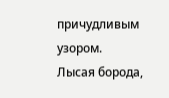причудливым узором.
Лысая борода,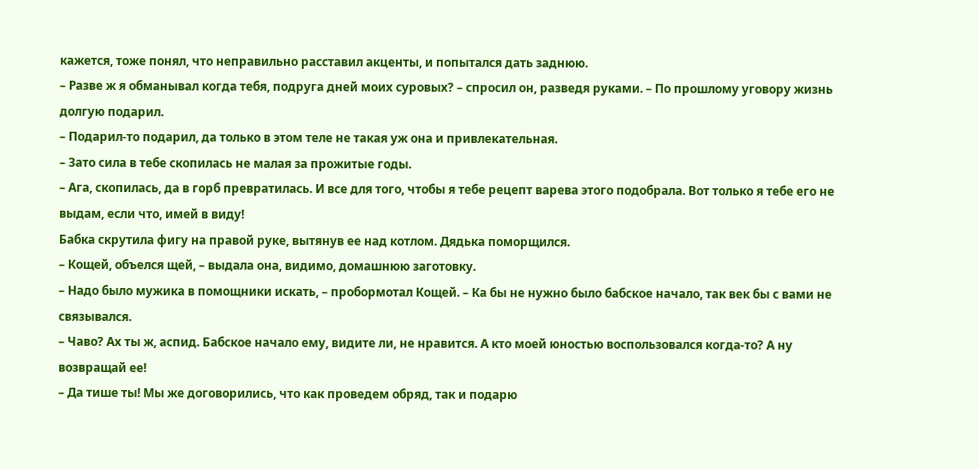кажется, тоже понял, что неправильно расставил акценты, и попытался дать заднюю.
– Разве ж я обманывал когда тебя, подруга дней моих суровых? – спросил он, разведя руками. – По прошлому уговору жизнь долгую подарил.
– Подарил-то подарил, да только в этом теле не такая уж она и привлекательная.
– Зато сила в тебе скопилась не малая за прожитые годы.
– Ага, скопилась, да в горб превратилась. И все для того, чтобы я тебе рецепт варева этого подобрала. Вот только я тебе его не выдам, если что, имей в виду!
Бабка скрутила фигу на правой руке, вытянув ее над котлом. Дядька поморщился.
– Кощей, объелся щей, – выдала она, видимо, домашнюю заготовку.
– Надо было мужика в помощники искать, – пробормотал Кощей. – Ка бы не нужно было бабское начало, так век бы с вами не связывался.
– Чаво? Ах ты ж, аспид. Бабское начало ему, видите ли, не нравится. А кто моей юностью воспользовался когда-то? А ну возвращай ее!
– Да тише ты! Мы же договорились, что как проведем обряд, так и подарю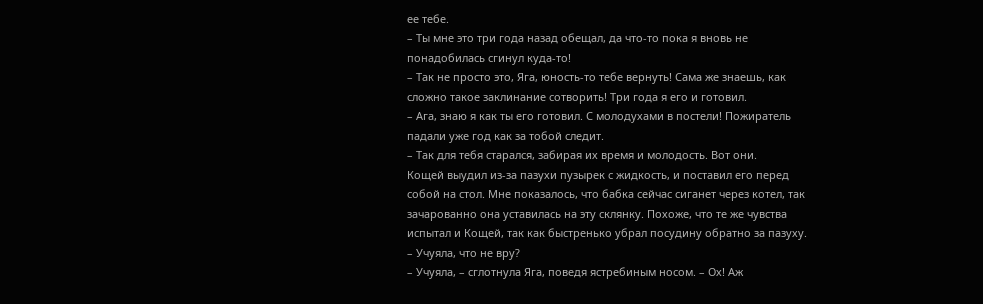ее тебе.
– Ты мне это три года назад обещал, да что-то пока я вновь не понадобилась сгинул куда-то!
– Так не просто это, Яга, юность-то тебе вернуть! Сама же знаешь, как сложно такое заклинание сотворить! Три года я его и готовил.
– Ага, знаю я как ты его готовил. С молодухами в постели! Пожиратель падали уже год как за тобой следит.
– Так для тебя старался, забирая их время и молодость. Вот они.
Кощей выудил из-за пазухи пузырек с жидкость, и поставил его перед собой на стол. Мне показалось, что бабка сейчас сиганет через котел, так зачарованно она уставилась на эту склянку. Похоже, что те же чувства испытал и Кощей, так как быстренько убрал посудину обратно за пазуху.
– Учуяла, что не вру?
– Учуяла, – сглотнула Яга, поведя ястребиным носом. – Ох! Аж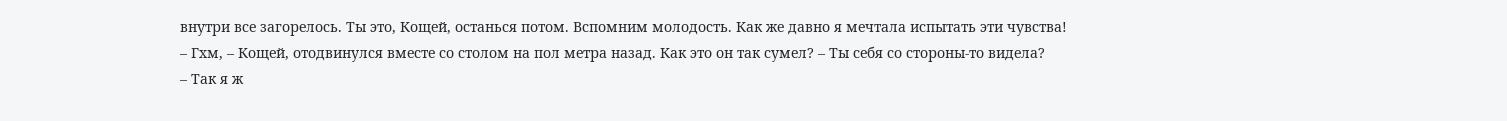внутри все загорелось. Ты это, Кощей, останься потом. Вспомним молодость. Как же давно я мечтала испытать эти чувства!
– Гхм, – Кощей, отодвинулся вместе со столом на пол метра назад. Как это он так сумел? – Ты себя со стороны-то видела?
– Так я ж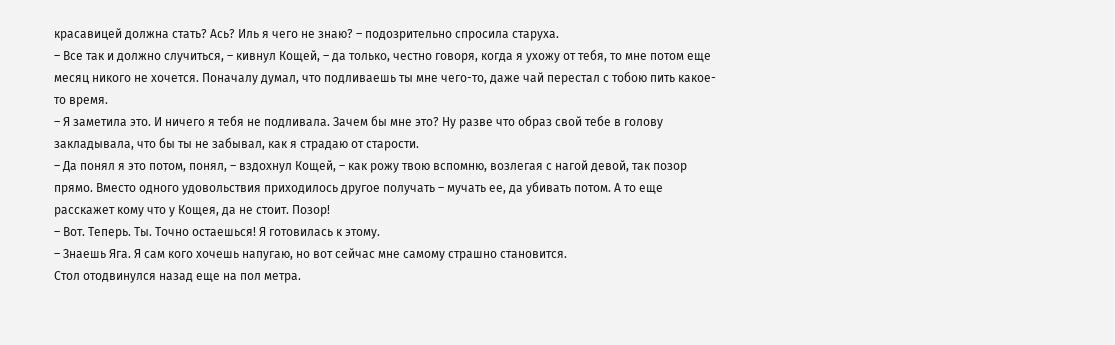красавицей должна стать? Ась? Иль я чего не знаю? – подозрительно спросила старуха.
– Все так и должно случиться, – кивнул Кощей, – да только, честно говоря, когда я ухожу от тебя, то мне потом еще месяц никого не хочется. Поначалу думал, что подливаешь ты мне чего-то, даже чай перестал с тобою пить какое-то время.
– Я заметила это. И ничего я тебя не подливала. Зачем бы мне это? Ну разве что образ свой тебе в голову закладывала, что бы ты не забывал, как я страдаю от старости.
– Да понял я это потом, понял, – вздохнул Кощей, – как рожу твою вспомню, возлегая с нагой девой, так позор прямо. Вместо одного удовольствия приходилось другое получать – мучать ее, да убивать потом. А то еще расскажет кому что у Кощея, да не стоит. Позор!
– Вот. Теперь. Ты. Точно остаешься! Я готовилась к этому.
– Знаешь Яга. Я сам кого хочешь напугаю, но вот сейчас мне самому страшно становится.
Стол отодвинулся назад еще на пол метра.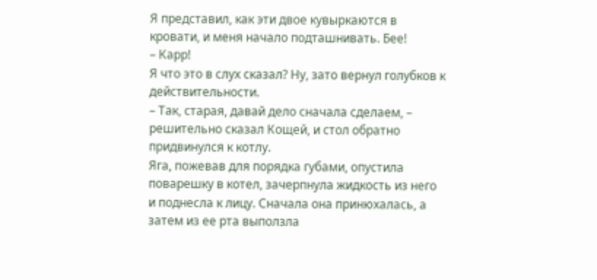Я представил, как эти двое кувыркаются в кровати, и меня начало подташнивать. Бее!
– Карр!
Я что это в слух сказал? Ну, зато вернул голубков к действительности.
– Так, старая, давай дело сначала сделаем, – решительно сказал Кощей, и стол обратно придвинулся к котлу.
Яга, пожевав для порядка губами, опустила поварешку в котел, зачерпнула жидкость из него и поднесла к лицу. Сначала она принюхалась, а затем из ее рта выползла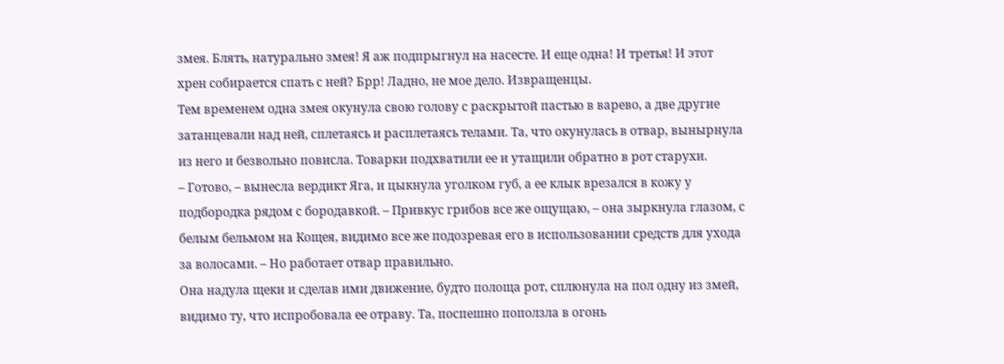змея. Блять, натурально змея! Я аж подпрыгнул на насесте. И еще одна! И третья! И этот хрен собирается спать с ней? Брр! Ладно, не мое дело. Извращенцы.
Тем временем одна змея окунула свою голову с раскрытой пастью в варево, а две другие затанцевали над ней, сплетаясь и расплетаясь телами. Та, что окунулась в отвар, вынырнула из него и безвольно повисла. Товарки подхватили ее и утащили обратно в рот старухи.
– Готово, – вынесла вердикт Яга, и цыкнула уголком губ, а ее клык врезался в кожу у подбородка рядом с бородавкой. – Привкус грибов все же ощущаю, – она зыркнула глазом, с белым бельмом на Кощея, видимо все же подозревая его в использовании средств для ухода за волосами. – Но работает отвар правильно.
Она надула щеки и сделав ими движение, будто полоща рот, сплюнула на пол одну из змей, видимо ту, что испробовала ее отраву. Та, поспешно поползла в огонь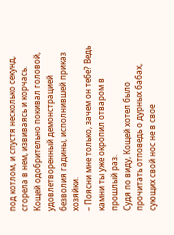под котлом, и спустя несколько секунд, сгорела в нем, извиваясь и корчась. Кощей одобрительно покивал головой, удовлетворенный демонстрацией безволия гадины, исполнившей приказ хозяйки.
– Поясни мне только, зачем он тебе? Ведь камни ты уже окропил отваром в прошлый раз.
Судя по виду, Кощей хотел было прочитать отповедь о дурных бабах, сующих свой нос не в свое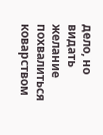дело, но видать желание похвалиться коварством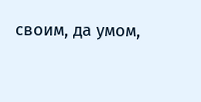своим, да умом,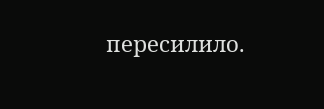пересилило.